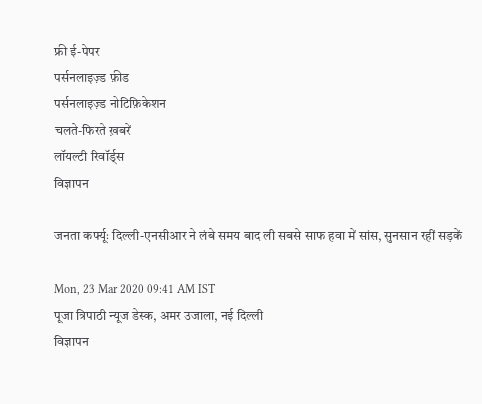फ्री ई-पेपर
पर्सनलाइज़्ड फ़ीड
पर्सनलाइज़्ड नोटिफ़िकेशन
चलते-फिरते ख़बरें
लॉयल्टी रिवॉर्ड्स
विज्ञापन

जनता कर्फ्यूः दिल्ली-एनसीआर ने लंबे समय बाद ली सबसे साफ हवा में सांस, सुनसान रहीं सड़कें

Mon, 23 Mar 2020 09:41 AM IST
पूजा त्रिपाठी न्यूज डेस्क, अमर उजाला, नई दिल्ली
विज्ञापन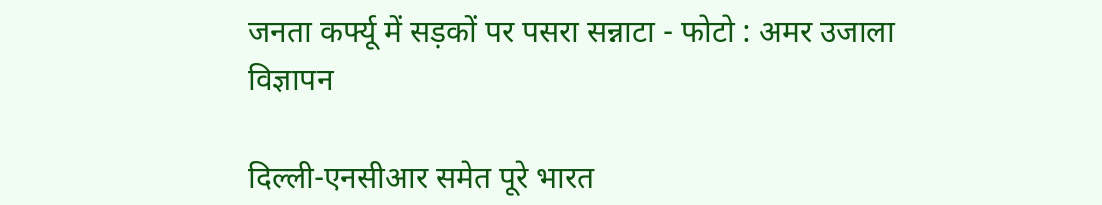जनता कर्फ्यू में सड़कों पर पसरा सन्नाटा - फोटो : अमर उजाला
विज्ञापन

दिल्ली-एनसीआर समेत पूरे भारत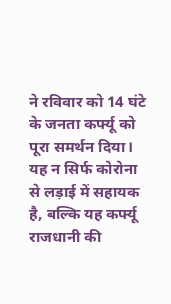ने रविवार को 14 घंटे के जनता कर्फ्यू को पूरा समर्थन दिया। यह न सिर्फ कोरोना से लड़ाई में सहायक है, बल्कि यह कर्फ्यू राजधानी की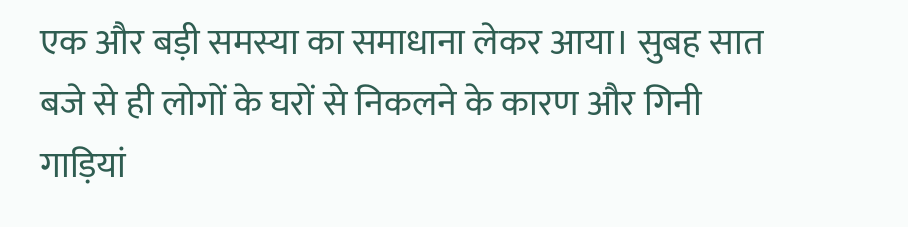एक और बड़ी समस्या का समाधाना लेकर आया। सुबह सात बजे से ही लोगों के घरों से निकलने के कारण और गिनी गाड़ियां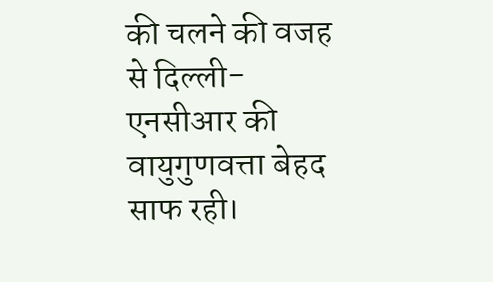की चलने की वजह से दिल्ली-एनसीआर की वायुगुणवत्ता बेहद साफ रही।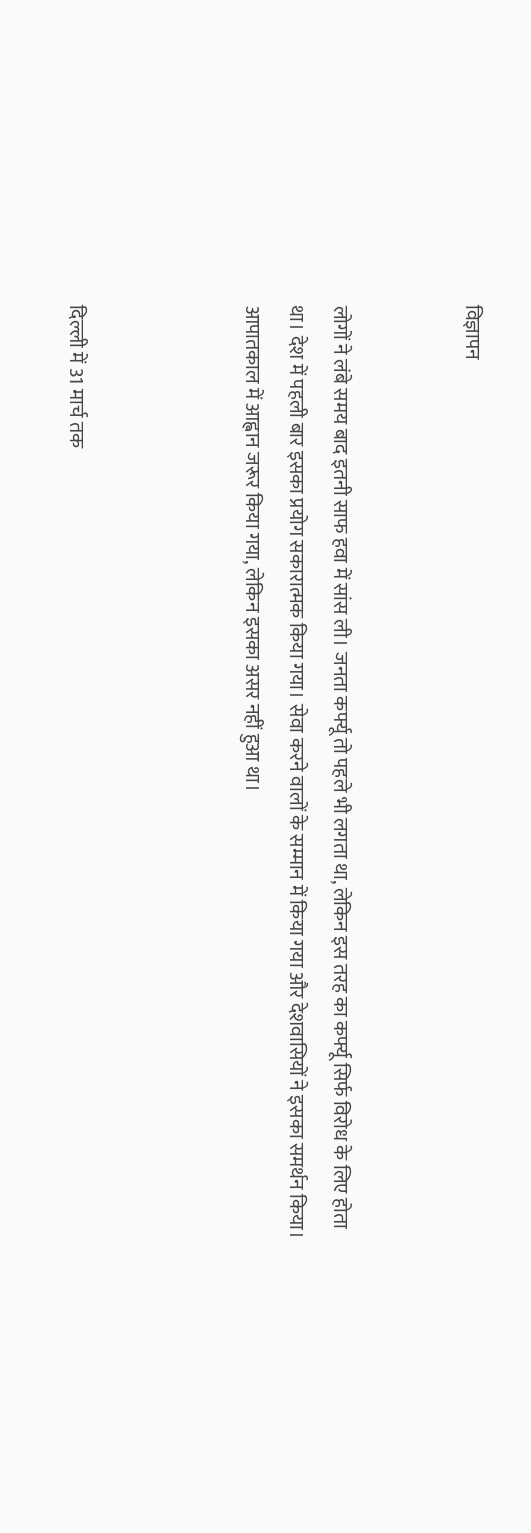विज्ञापन


लोगों ने लंबे समय बाद इतनी साफ हवा में सांस ली। जनता कर्फ्यू तो पहले भी लगता था, लेकिन इस तरह का कर्फ्यू सिर्फ विरोध के लिए होता था। देश में पहली बार इसका प्रयोग सकारात्मक किया गया। सेवा करने वालों के सम्मान में किया गया और देशवासियों ने इसका समर्थन किया। आपातकाल में आह्वान जरूर किया गया, लेकिन इसका असर नहीं हुआ था।



दिल्ली में 31 मार्च तक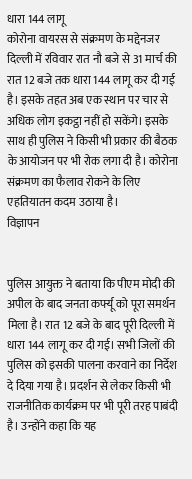धारा 144 लागू
कोरोना वायरस से संक्रमण के मद्देनजर दिल्ली में रविवार रात नौ बजे से 31 मार्च की रात 12 बजे तक धारा 144 लागू कर दी गई है। इसके तहत अब एक स्थान पर चार से अधिक लोग इकट्ठा नहीं हो सकेंगे। इसके साथ ही पुलिस ने किसी भी प्रकार की बैठक के आयोजन पर भी रोक लगा दी है। कोरोना संक्रमण का फैलाव रोकने के लिए एहतियातन कदम उठाया है।
विज्ञापन


पुलिस आयुक्त ने बताया कि पीएम मोदी की अपील के बाद जनता कर्फ्यू को पूरा समर्थन मिला है। रात 12 बजे के बाद पूरी दिल्ली में धारा 144 लागू कर दी गई। सभी जिलों की पुलिस को इसकी पालना करवाने का निर्देश दे दिया गया है। प्रदर्शन से लेकर किसी भी राजनीतिक कार्यक्रम पर भी पूरी तरह पाबंदी है। उन्होंने कहा कि यह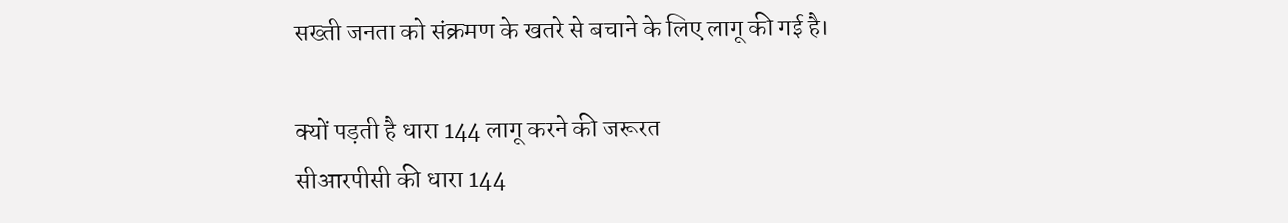सख्ती जनता को संक्रमण के खतरे से बचाने के लिए लागू की गई है।

क्यों पड़ती है धारा 144 लागू करने की जरूरत
सीआरपीसी की धारा 144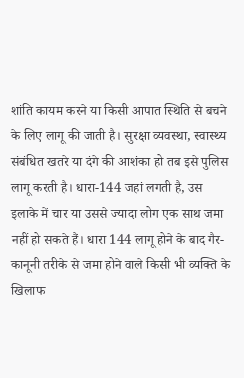शांति कायम करने या किसी आपात स्थिति से बचने के लिए लागू की जाती है। सुरक्षा व्यवस्था, स्वास्थ्य संबंधित खतरे या दंगे की आशंका हो तब इसे पुलिस लागू करती है। धारा-144 जहां लगती है, उस इलाके में चार या उससे ज्यादा लोग एक साथ जमा नहीं हो सकते हैं। धारा 144 लागू होने के बाद गैर-कानूनी तरीके से जमा होने वाले किसी भी व्यक्ति के खिलाफ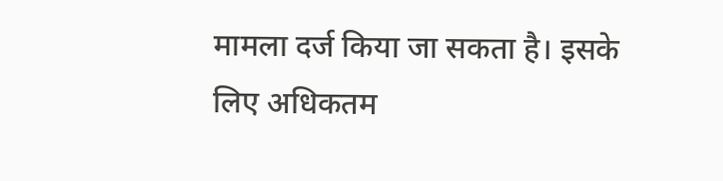मामला दर्ज किया जा सकता है। इसके लिए अधिकतम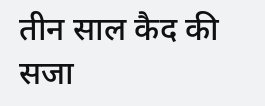तीन साल कैद की सजा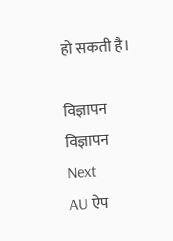हो सकती है।

विज्ञापन
विज्ञापन
Next
AU ऐप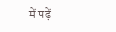में पढ़ें